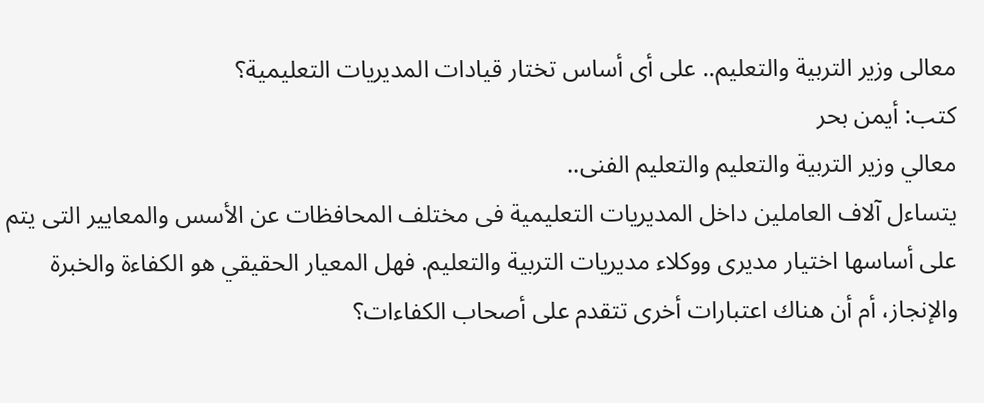معالى وزير التربية والتعليم.. على أى أساس تختار قيادات المديريات التعليمية؟
كتب: أيمن بحر
معالي وزير التربية والتعليم والتعليم الفنى..
يتساءل آلاف العاملين داخل المديريات التعليمية فى مختلف المحافظات عن الأسس والمعايير التى يتم على أساسها اختيار مديرى ووكلاء مديريات التربية والتعليم. فهل المعيار الحقيقي هو الكفاءة والخبرة والإنجاز، أم أن هناك اعتبارات أخرى تتقدم على أصحاب الكفاءات؟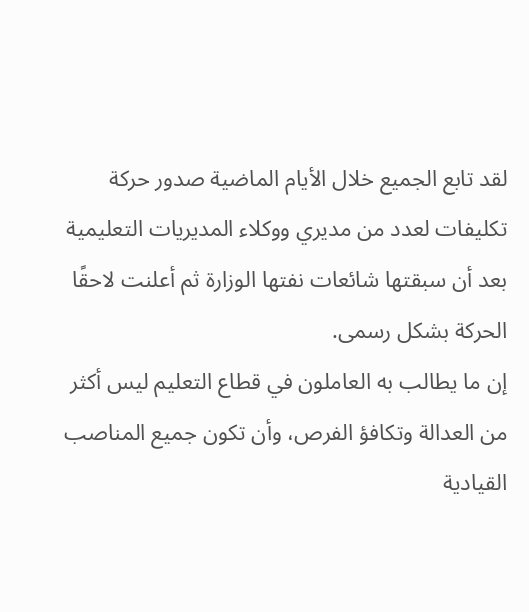لقد تابع الجميع خلال الأيام الماضية صدور حركة تكليفات لعدد من مديري ووكلاء المديريات التعليمية بعد أن سبقتها شائعات نفتها الوزارة ثم أعلنت لاحقًا الحركة بشكل رسمى.
إن ما يطالب به العاملون في قطاع التعليم ليس أكثر من العدالة وتكافؤ الفرص، وأن تكون جميع المناصب القيادية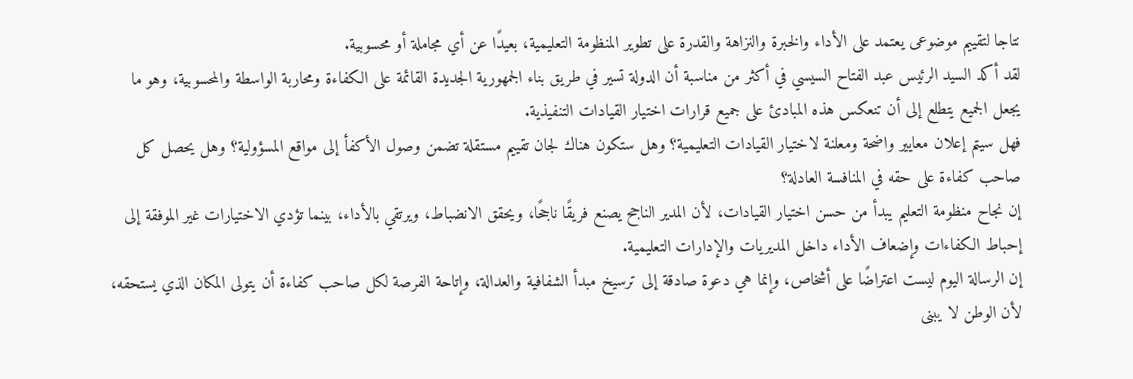نتاجا لتقييم موضوعى يعتمد على الأداء والخبرة والنزاهة والقدرة على تطوير المنظومة التعليمية، بعيدًا عن أي مجاملة أو محسوبية.
لقد أكد السيد الرئيس عبد الفتاح السيسي في أكثر من مناسبة أن الدولة تسير في طريق بناء الجمهورية الجديدة القائمة على الكفاءة ومحاربة الواسطة والمحسوبية، وهو ما يجعل الجميع يتطلع إلى أن تنعكس هذه المبادئ على جميع قرارات اختيار القيادات التنفيذية.
فهل سيتم إعلان معايير واضحة ومعلنة لاختيار القيادات التعليمية؟ وهل ستكون هناك لجان تقييم مستقلة تضمن وصول الأكفأ إلى مواقع المسؤولية؟ وهل يحصل كل صاحب كفاءة على حقه في المنافسة العادلة؟
إن نجاح منظومة التعليم يبدأ من حسن اختيار القيادات، لأن المدير الناجح يصنع فريقًا ناجحًا، ويحقق الانضباط، ويرتقي بالأداء، بينما تؤدي الاختيارات غير الموفقة إلى إحباط الكفاءات وإضعاف الأداء داخل المديريات والإدارات التعليمية.
إن الرسالة اليوم ليست اعتراضًا على أشخاص، وإنما هي دعوة صادقة إلى ترسيخ مبدأ الشفافية والعدالة، وإتاحة الفرصة لكل صاحب كفاءة أن يتولى المكان الذي يستحقه، لأن الوطن لا يبنى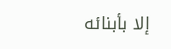إلا بأبنائه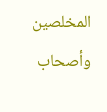المخلصين وأصحاب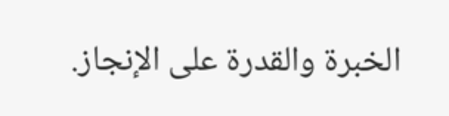الخبرة والقدرة على الإنجاز.